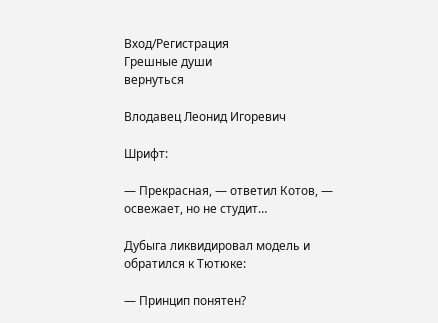Вход/Регистрация
Грешные души
вернуться

Влодавец Леонид Игоревич

Шрифт:

— Прекрасная, — ответил Котов, — освежает, но не студит…

Дубыга ликвидировал модель и обратился к Тютюке:

— Принцип понятен?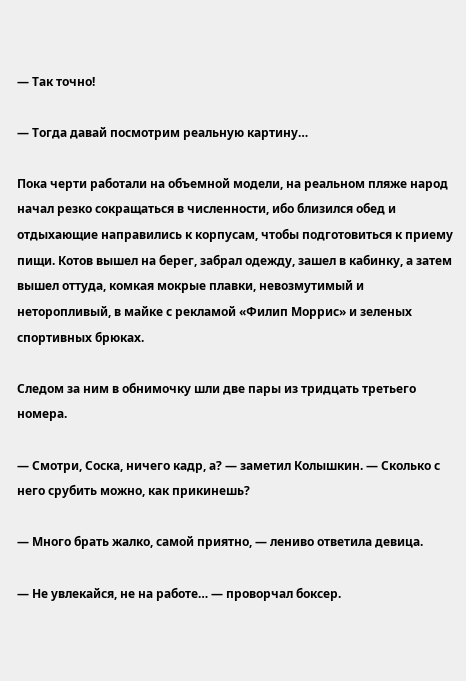— Так точно!

— Тогда давай посмотрим реальную картину…

Пока черти работали на объемной модели, на реальном пляже народ начал резко сокращаться в численности, ибо близился обед и отдыхающие направились к корпусам, чтобы подготовиться к приему пищи. Котов вышел на берег, забрал одежду, зашел в кабинку, а затем вышел оттуда, комкая мокрые плавки, невозмутимый и неторопливый, в майке с рекламой «Филип Моррис» и зеленых спортивных брюках.

Следом за ним в обнимочку шли две пары из тридцать третьего номера.

— Смотри, Соска, ничего кадр, а? — заметил Колышкин. — Сколько с него срубить можно, как прикинешь?

— Много брать жалко, самой приятно, — лениво ответила девица.

— Не увлекайся, не на работе… — проворчал боксер.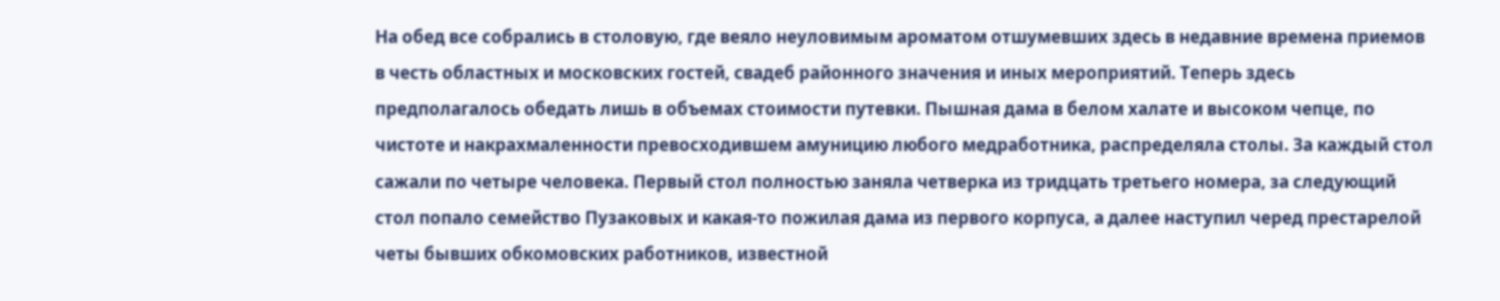На обед все собрались в столовую, где веяло неуловимым ароматом отшумевших здесь в недавние времена приемов в честь областных и московских гостей, свадеб районного значения и иных мероприятий. Теперь здесь предполагалось обедать лишь в объемах стоимости путевки. Пышная дама в белом халате и высоком чепце, по чистоте и накрахмаленности превосходившем амуницию любого медработника, распределяла столы. За каждый стол сажали по четыре человека. Первый стол полностью заняла четверка из тридцать третьего номера, за следующий стол попало семейство Пузаковых и какая-то пожилая дама из первого корпуса, а далее наступил черед престарелой четы бывших обкомовских работников, известной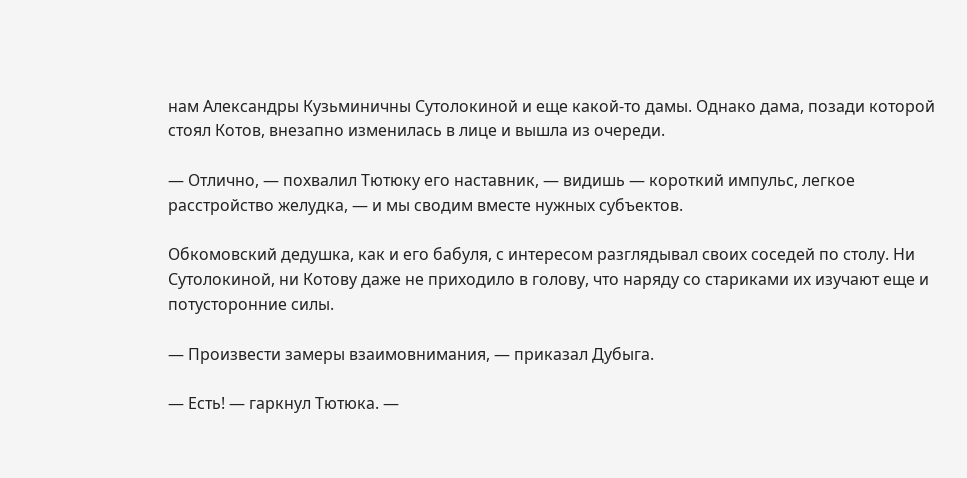нам Александры Кузьминичны Сутолокиной и еще какой-то дамы. Однако дама, позади которой стоял Котов, внезапно изменилась в лице и вышла из очереди.

— Отлично, — похвалил Тютюку его наставник, — видишь — короткий импульс, легкое расстройство желудка, — и мы сводим вместе нужных субъектов.

Обкомовский дедушка, как и его бабуля, с интересом разглядывал своих соседей по столу. Ни Сутолокиной, ни Котову даже не приходило в голову, что наряду со стариками их изучают еще и потусторонние силы.

— Произвести замеры взаимовнимания, — приказал Дубыга.

— Есть! — гаркнул Тютюка. —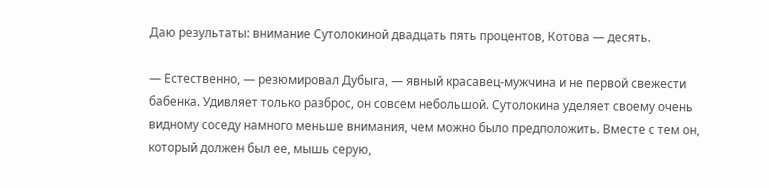Даю результаты: внимание Сутолокиной двадцать пять процентов, Котова — десять.

— Естественно, — резюмировал Дубыга, — явный красавец-мужчина и не первой свежести бабенка. Удивляет только разброс, он совсем небольшой. Сутолокина уделяет своему очень видному соседу намного меньше внимания, чем можно было предположить. Вместе с тем он, который должен был ее, мышь серую,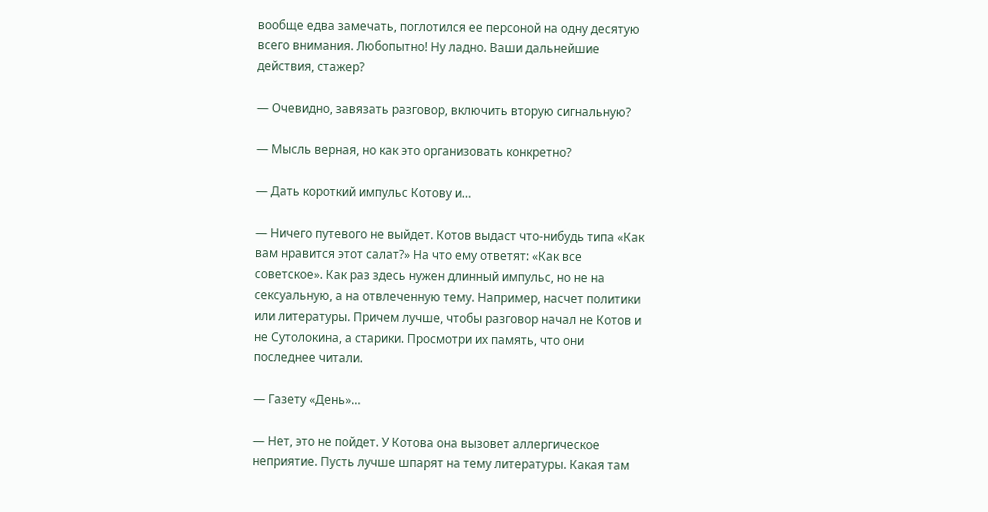вообще едва замечать, поглотился ее персоной на одну десятую всего внимания. Любопытно! Ну ладно. Ваши дальнейшие действия, стажер?

— Очевидно, завязать разговор, включить вторую сигнальную?

— Мысль верная, но как это организовать конкретно?

— Дать короткий импульс Котову и…

— Ничего путевого не выйдет. Котов выдаст что-нибудь типа «Как вам нравится этот салат?» На что ему ответят: «Как все советское». Как раз здесь нужен длинный импульс, но не на сексуальную, а на отвлеченную тему. Например, насчет политики или литературы. Причем лучше, чтобы разговор начал не Котов и не Сутолокина, а старики. Просмотри их память, что они последнее читали.

— Газету «День»…

— Нет, это не пойдет. У Котова она вызовет аллергическое неприятие. Пусть лучше шпарят на тему литературы. Какая там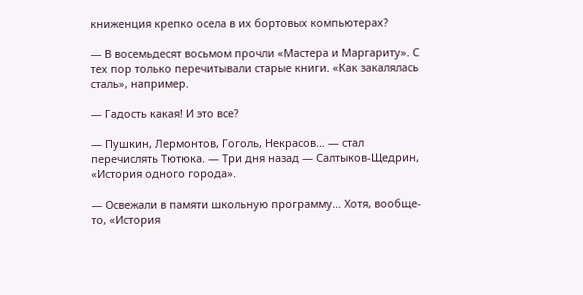книженция крепко осела в их бортовых компьютерах?

— В восемьдесят восьмом прочли «Мастера и Маргариту». С тех пор только перечитывали старые книги. «Как закалялась сталь», например.

— Гадость какая! И это все?

— Пушкин, Лермонтов, Гоголь, Некрасов… — стал перечислять Тютюка. — Три дня назад — Салтыков-Щедрин, «История одного города».

— Освежали в памяти школьную программу… Хотя, вообще-то, «История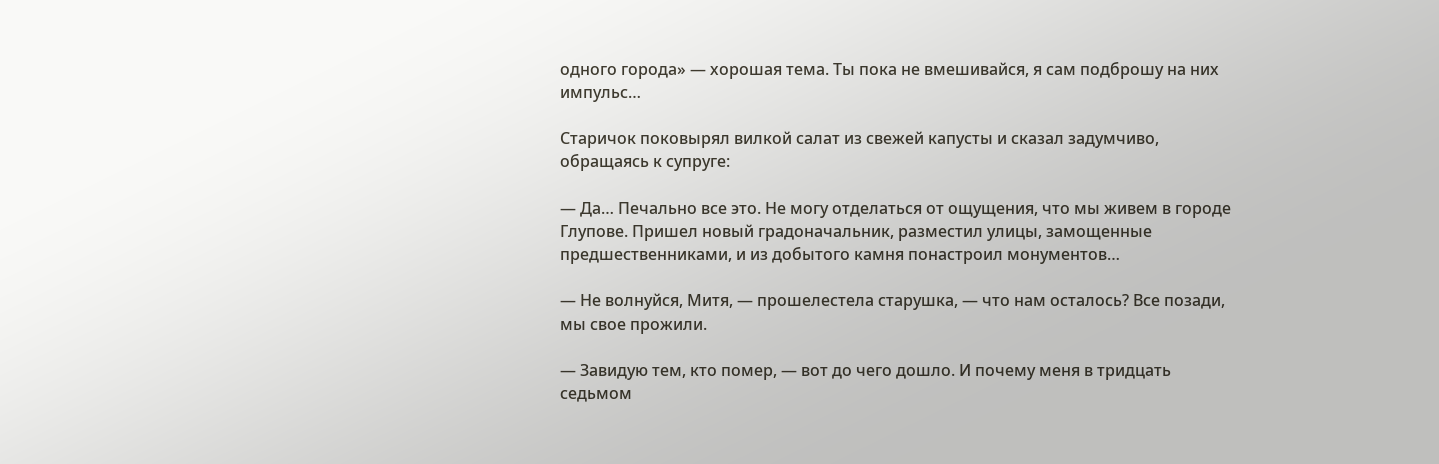одного города» — хорошая тема. Ты пока не вмешивайся, я сам подброшу на них импульс…

Старичок поковырял вилкой салат из свежей капусты и сказал задумчиво, обращаясь к супруге:

— Да… Печально все это. Не могу отделаться от ощущения, что мы живем в городе Глупове. Пришел новый градоначальник, разместил улицы, замощенные предшественниками, и из добытого камня понастроил монументов…

— Не волнуйся, Митя, — прошелестела старушка, — что нам осталось? Все позади, мы свое прожили.

— Завидую тем, кто помер, — вот до чего дошло. И почему меня в тридцать седьмом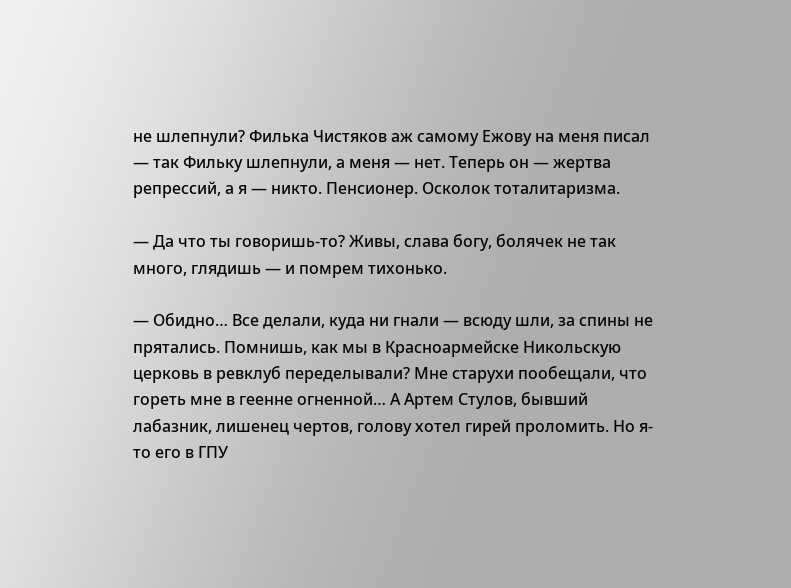не шлепнули? Филька Чистяков аж самому Ежову на меня писал — так Фильку шлепнули, а меня — нет. Теперь он — жертва репрессий, а я — никто. Пенсионер. Осколок тоталитаризма.

— Да что ты говоришь-то? Живы, слава богу, болячек не так много, глядишь — и помрем тихонько.

— Обидно… Все делали, куда ни гнали — всюду шли, за спины не прятались. Помнишь, как мы в Красноармейске Никольскую церковь в ревклуб переделывали? Мне старухи пообещали, что гореть мне в геенне огненной… А Артем Стулов, бывший лабазник, лишенец чертов, голову хотел гирей проломить. Но я-то его в ГПУ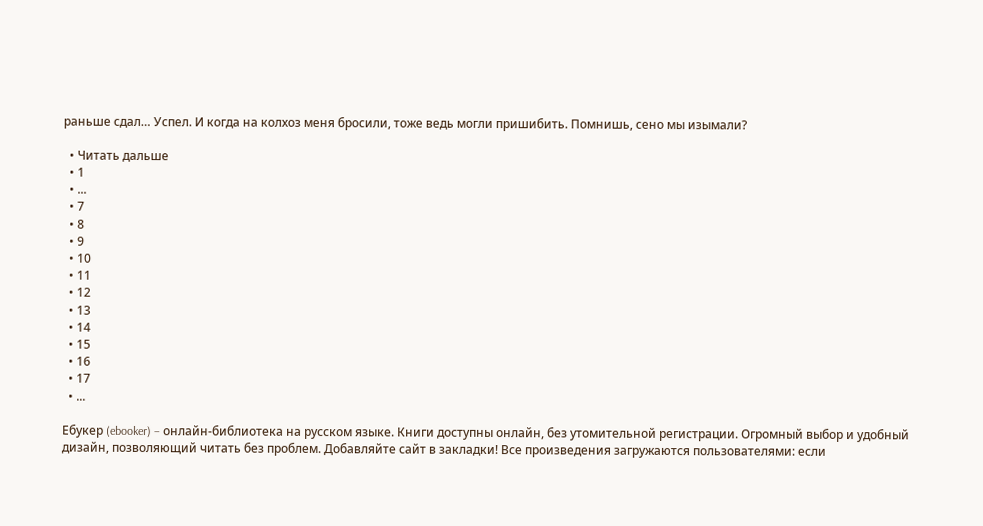раньше сдал… Успел. И когда на колхоз меня бросили, тоже ведь могли пришибить. Помнишь, сено мы изымали?

  • Читать дальше
  • 1
  • ...
  • 7
  • 8
  • 9
  • 10
  • 11
  • 12
  • 13
  • 14
  • 15
  • 16
  • 17
  • ...

Ебукер (ebooker) – онлайн-библиотека на русском языке. Книги доступны онлайн, без утомительной регистрации. Огромный выбор и удобный дизайн, позволяющий читать без проблем. Добавляйте сайт в закладки! Все произведения загружаются пользователями: если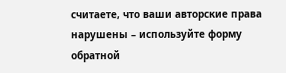считаете, что ваши авторские права нарушены – используйте форму обратной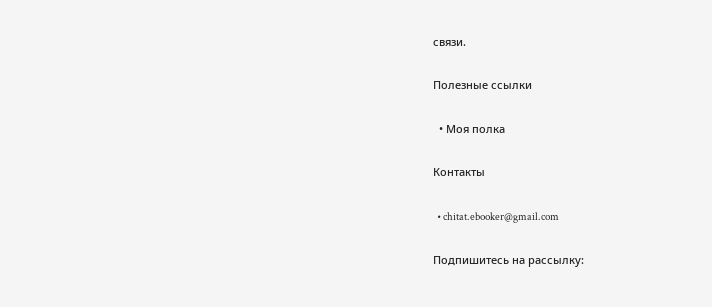связи.

Полезные ссылки

  • Моя полка

Контакты

  • chitat.ebooker@gmail.com

Подпишитесь на рассылку: